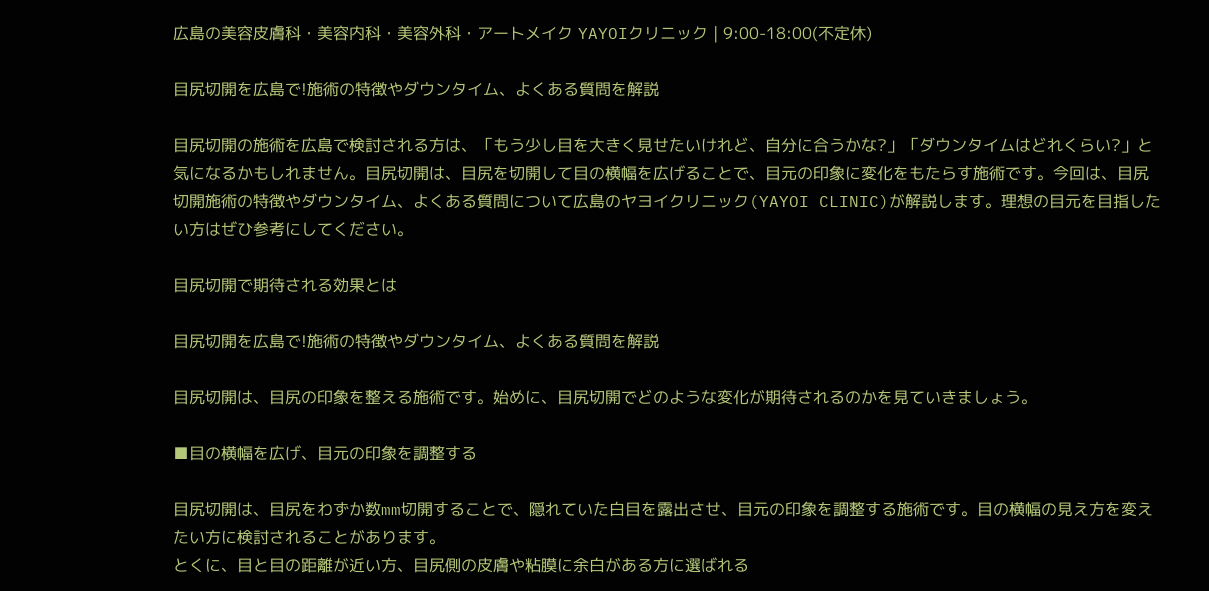広島の美容皮膚科・美容内科・美容外科・アートメイク YAYOIクリニック | 9:00-18:00(不定休)

目尻切開を広島で!施術の特徴やダウンタイム、よくある質問を解説

目尻切開の施術を広島で検討される方は、「もう少し目を大きく見せたいけれど、自分に合うかな?」「ダウンタイムはどれくらい?」と気になるかもしれません。目尻切開は、目尻を切開して目の横幅を広げることで、目元の印象に変化をもたらす施術です。今回は、目尻切開施術の特徴やダウンタイム、よくある質問について広島のヤヨイクリニック(YAYOI CLINIC)が解説します。理想の目元を目指したい方はぜひ参考にしてください。

目尻切開で期待される効果とは

目尻切開を広島で!施術の特徴やダウンタイム、よくある質問を解説

目尻切開は、目尻の印象を整える施術です。始めに、目尻切開でどのような変化が期待されるのかを見ていきましょう。

■目の横幅を広げ、目元の印象を調整する

目尻切開は、目尻をわずか数mm切開することで、隠れていた白目を露出させ、目元の印象を調整する施術です。目の横幅の見え方を変えたい方に検討されることがあります。
とくに、目と目の距離が近い方、目尻側の皮膚や粘膜に余白がある方に選ばれる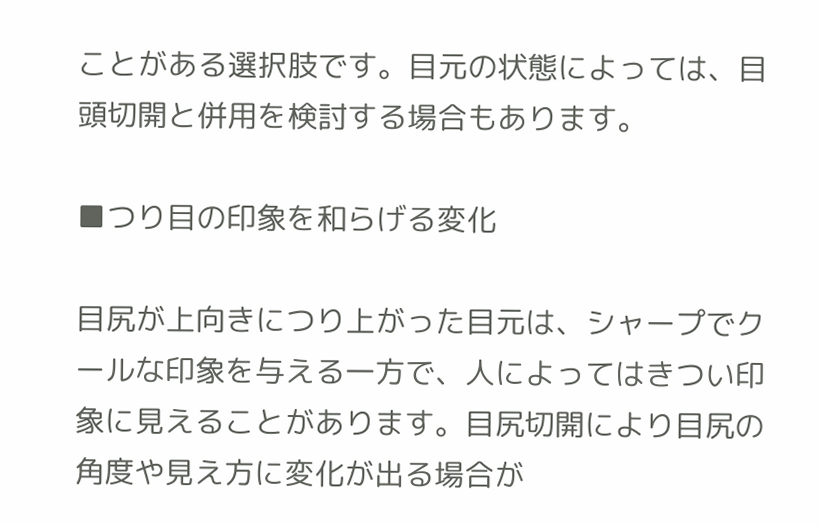ことがある選択肢です。目元の状態によっては、目頭切開と併用を検討する場合もあります。

■つり目の印象を和らげる変化

目尻が上向きにつり上がった目元は、シャープでクールな印象を与える一方で、人によってはきつい印象に見えることがあります。目尻切開により目尻の角度や見え方に変化が出る場合が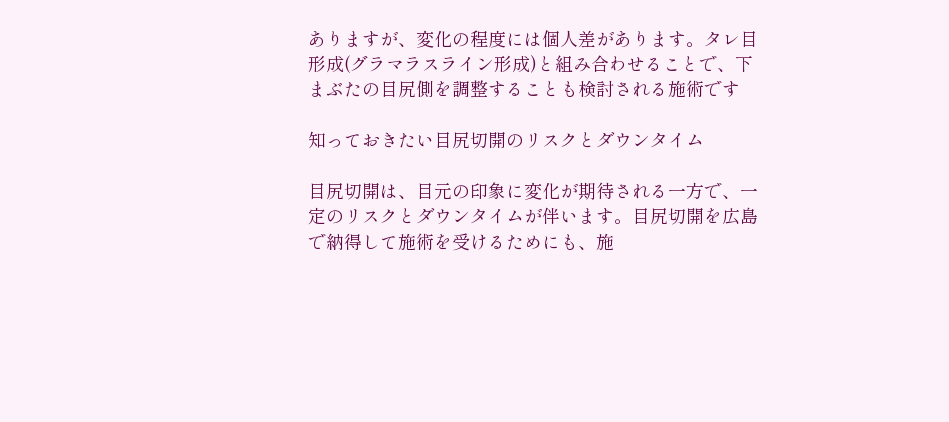ありますが、変化の程度には個人差があります。タレ目形成(グラマラスライン形成)と組み合わせることで、下まぶたの目尻側を調整することも検討される施術です

知っておきたい目尻切開のリスクとダウンタイム

目尻切開は、目元の印象に変化が期待される一方で、一定のリスクとダウンタイムが伴います。目尻切開を広島で納得して施術を受けるためにも、施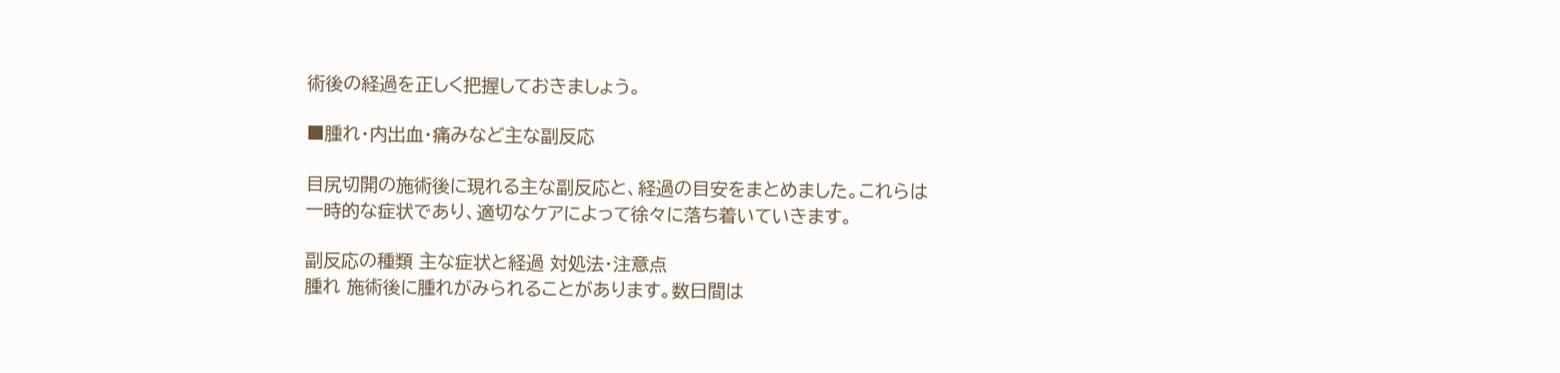術後の経過を正しく把握しておきましょう。

■腫れ・内出血・痛みなど主な副反応

目尻切開の施術後に現れる主な副反応と、経過の目安をまとめました。これらは一時的な症状であり、適切なケアによって徐々に落ち着いていきます。

副反応の種類 主な症状と経過 対処法・注意点
腫れ 施術後に腫れがみられることがあります。数日間は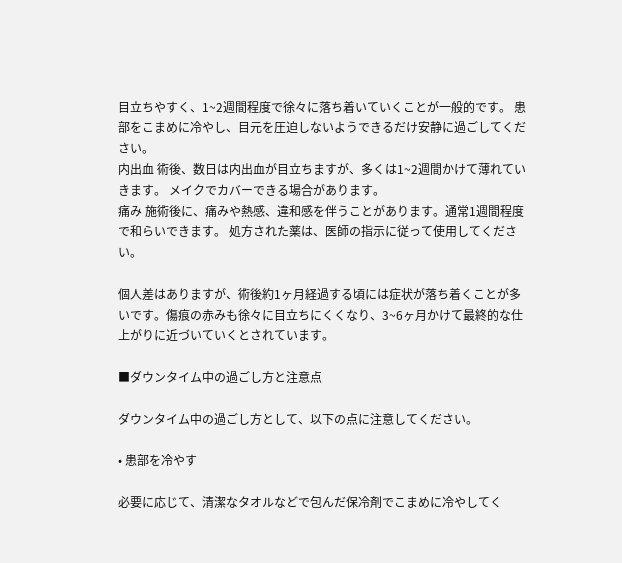目立ちやすく、1~2週間程度で徐々に落ち着いていくことが一般的です。 患部をこまめに冷やし、目元を圧迫しないようできるだけ安静に過ごしてください。
内出血 術後、数日は内出血が目立ちますが、多くは1~2週間かけて薄れていきます。 メイクでカバーできる場合があります。
痛み 施術後に、痛みや熱感、違和感を伴うことがあります。通常1週間程度で和らいできます。 処方された薬は、医師の指示に従って使用してください。

個人差はありますが、術後約1ヶ月経過する頃には症状が落ち着くことが多いです。傷痕の赤みも徐々に目立ちにくくなり、3~6ヶ月かけて最終的な仕上がりに近づいていくとされています。

■ダウンタイム中の過ごし方と注意点

ダウンタイム中の過ごし方として、以下の点に注意してください。

• 患部を冷やす

必要に応じて、清潔なタオルなどで包んだ保冷剤でこまめに冷やしてく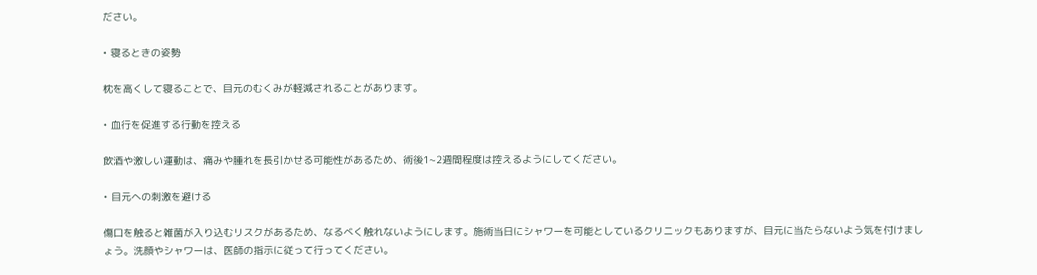ださい。

• 寝るときの姿勢

枕を高くして寝ることで、目元のむくみが軽減されることがあります。

• 血行を促進する行動を控える

飲酒や激しい運動は、痛みや腫れを長引かせる可能性があるため、術後1~2週間程度は控えるようにしてください。

• 目元への刺激を避ける

傷口を触ると雑菌が入り込むリスクがあるため、なるべく触れないようにします。施術当日にシャワーを可能としているクリニックもありますが、目元に当たらないよう気を付けましょう。洗顔やシャワーは、医師の指示に従って行ってください。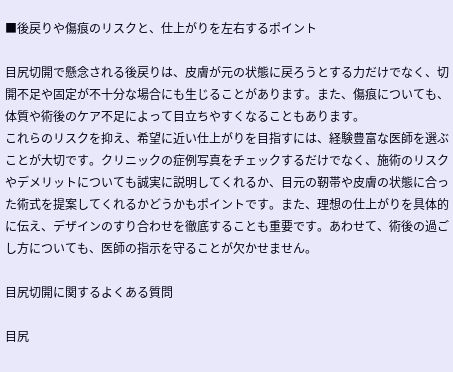■後戻りや傷痕のリスクと、仕上がりを左右するポイント

目尻切開で懸念される後戻りは、皮膚が元の状態に戻ろうとする力だけでなく、切開不足や固定が不十分な場合にも生じることがあります。また、傷痕についても、体質や術後のケア不足によって目立ちやすくなることもあります。
これらのリスクを抑え、希望に近い仕上がりを目指すには、経験豊富な医師を選ぶことが大切です。クリニックの症例写真をチェックするだけでなく、施術のリスクやデメリットについても誠実に説明してくれるか、目元の靭帯や皮膚の状態に合った術式を提案してくれるかどうかもポイントです。また、理想の仕上がりを具体的に伝え、デザインのすり合わせを徹底することも重要です。あわせて、術後の過ごし方についても、医師の指示を守ることが欠かせません。

目尻切開に関するよくある質問

目尻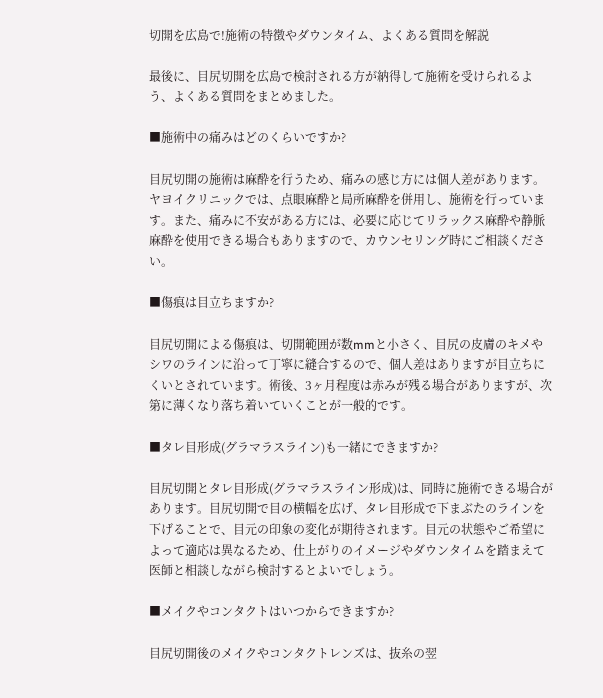切開を広島で!施術の特徴やダウンタイム、よくある質問を解説

最後に、目尻切開を広島で検討される方が納得して施術を受けられるよう、よくある質問をまとめました。

■施術中の痛みはどのくらいですか?

目尻切開の施術は麻酔を行うため、痛みの感じ方には個人差があります。ヤヨイクリニックでは、点眼麻酔と局所麻酔を併用し、施術を行っています。また、痛みに不安がある方には、必要に応じてリラックス麻酔や静脈麻酔を使用できる場合もありますので、カウンセリング時にご相談ください。

■傷痕は目立ちますか?

目尻切開による傷痕は、切開範囲が数mmと小さく、目尻の皮膚のキメやシワのラインに沿って丁寧に縫合するので、個人差はありますが目立ちにくいとされています。術後、3ヶ月程度は赤みが残る場合がありますが、次第に薄くなり落ち着いていくことが一般的です。

■タレ目形成(グラマラスライン)も一緒にできますか?

目尻切開とタレ目形成(グラマラスライン形成)は、同時に施術できる場合があります。目尻切開で目の横幅を広げ、タレ目形成で下まぶたのラインを下げることで、目元の印象の変化が期待されます。目元の状態やご希望によって適応は異なるため、仕上がりのイメージやダウンタイムを踏まえて医師と相談しながら検討するとよいでしょう。

■メイクやコンタクトはいつからできますか?

目尻切開後のメイクやコンタクトレンズは、抜糸の翌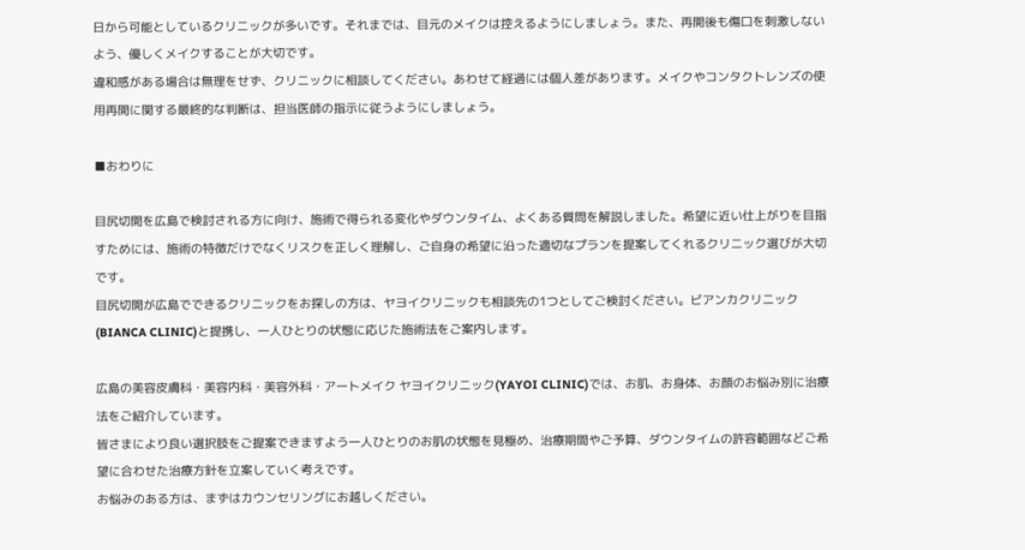日から可能としているクリニックが多いです。それまでは、目元のメイクは控えるようにしましょう。また、再開後も傷口を刺激しないよう、優しくメイクすることが大切です。
違和感がある場合は無理をせず、クリニックに相談してください。あわせて経過には個人差があります。メイクやコンタクトレンズの使用再開に関する最終的な判断は、担当医師の指示に従うようにしましょう。

■おわりに

目尻切開を広島で検討される方に向け、施術で得られる変化やダウンタイム、よくある質問を解説しました。希望に近い仕上がりを目指すためには、施術の特徴だけでなくリスクを正しく理解し、ご自身の希望に沿った適切なプランを提案してくれるクリニック選びが大切です。
目尻切開が広島でできるクリニックをお探しの方は、ヤヨイクリニックも相談先の1つとしてご検討ください。ビアンカクリニック(BIANCA CLINIC)と提携し、一人ひとりの状態に応じた施術法をご案内します。

広島の美容皮膚科・美容内科・美容外科・アートメイク ヤヨイクリニック(YAYOI CLINIC)では、お肌、お身体、お顔のお悩み別に治療法をご紹介しています。
皆さまにより良い選択肢をご提案できますよう一人ひとりのお肌の状態を見極め、治療期間やご予算、ダウンタイムの許容範囲などご希望に合わせた治療方針を立案していく考えです。
お悩みのある方は、まずはカウンセリングにお越しください。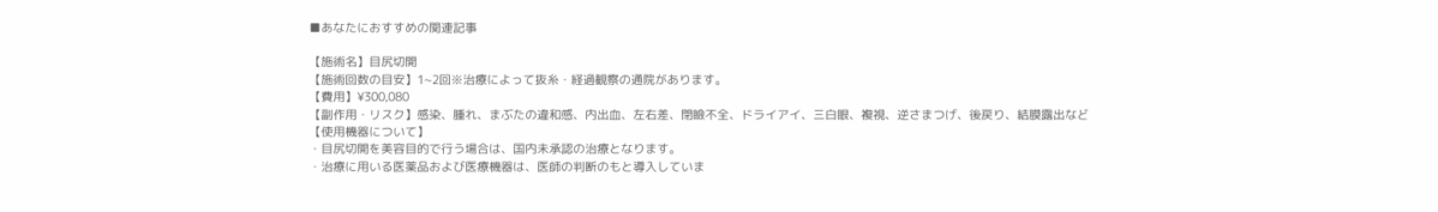■あなたにおすすめの関連記事

【施術名】目尻切開
【施術回数の目安】1~2回※治療によって抜糸・経過観察の通院があります。
【費用】¥300,080
【副作用・リスク】感染、腫れ、まぶたの違和感、内出血、左右差、閉瞼不全、ドライアイ、三白眼、複視、逆さまつげ、後戻り、結膜露出など
【使用機器について】
・目尻切開を美容目的で行う場合は、国内未承認の治療となります。
・治療に用いる医薬品および医療機器は、医師の判断のもと導入していま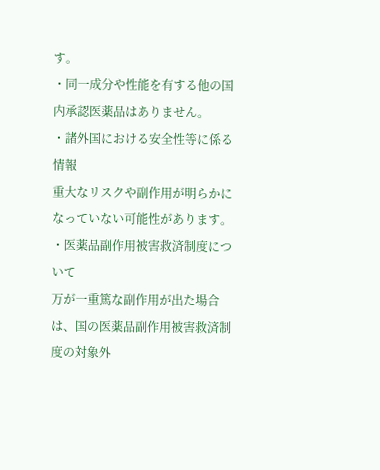す。
・同一成分や性能を有する他の国内承認医薬品はありません。
・諸外国における安全性等に係る情報
重大なリスクや副作用が明らかになっていない可能性があります。
・医薬品副作用被害救済制度について
万が一重篤な副作用が出た場合は、国の医薬品副作用被害救済制度の対象外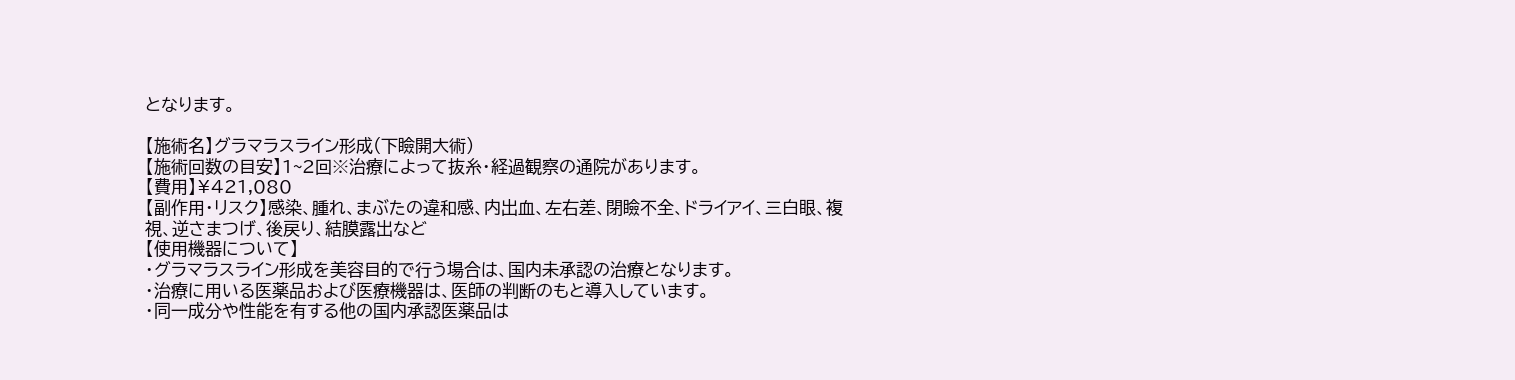となります。

【施術名】グラマラスライン形成(下瞼開大術)
【施術回数の目安】1~2回※治療によって抜糸・経過観察の通院があります。
【費用】¥421,080
【副作用・リスク】感染、腫れ、まぶたの違和感、内出血、左右差、閉瞼不全、ドライアイ、三白眼、複視、逆さまつげ、後戻り、結膜露出など
【使用機器について】
・グラマラスライン形成を美容目的で行う場合は、国内未承認の治療となります。
・治療に用いる医薬品および医療機器は、医師の判断のもと導入しています。
・同一成分や性能を有する他の国内承認医薬品は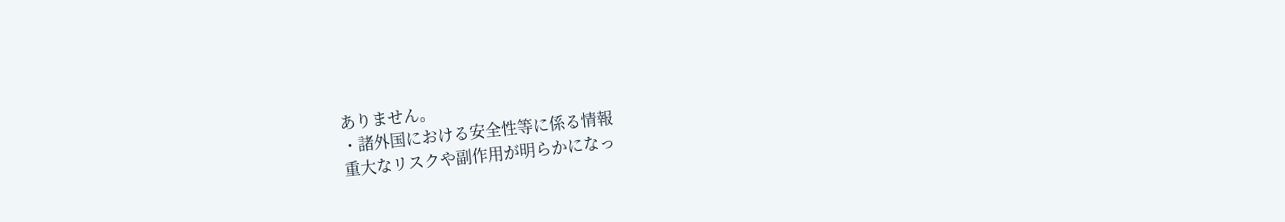ありません。
・諸外国における安全性等に係る情報
重大なリスクや副作用が明らかになっ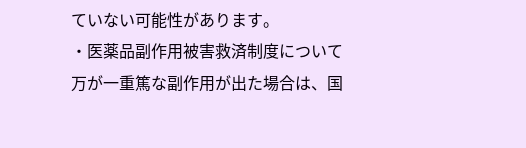ていない可能性があります。
・医薬品副作用被害救済制度について
万が一重篤な副作用が出た場合は、国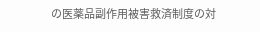の医薬品副作用被害救済制度の対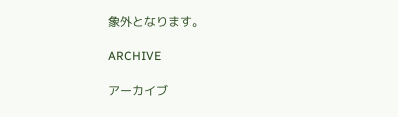象外となります。

ARCHIVE

アーカイブ